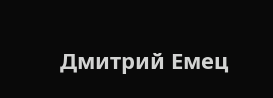Дмитрий Емец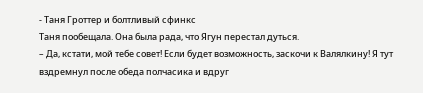- Таня Гроттер и болтливый сфинкс
Таня пообещала. Она была рада, что Ягун перестал дуться.
– Да, кстати, мой тебе совет! Если будет возможность, заскочи к Валялкину! Я тут вздремнул после обеда полчасика и вдруг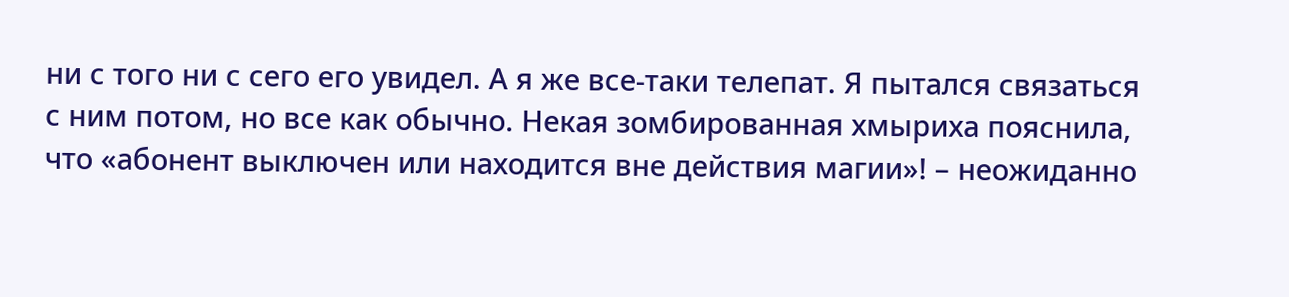ни с того ни с сего его увидел. А я же все-таки телепат. Я пытался связаться с ним потом, но все как обычно. Некая зомбированная хмыриха пояснила, что «абонент выключен или находится вне действия магии»! – неожиданно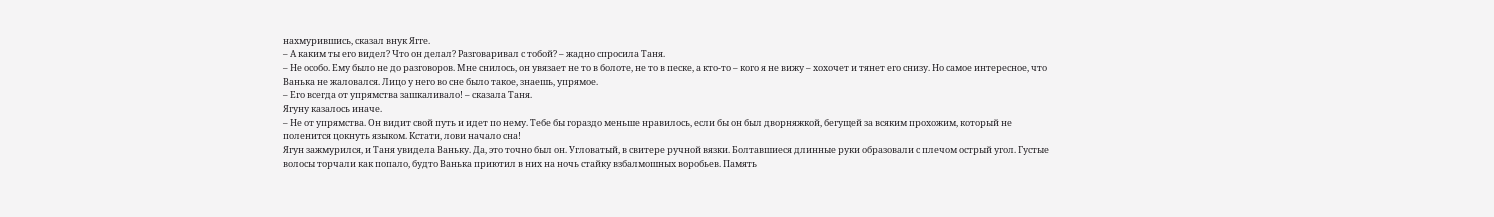нахмурившись, сказал внук Ягге.
– А каким ты его видел? Что он делал? Разговаривал с тобой? – жадно спросила Таня.
– Не особо. Ему было не до разговоров. Мне снилось, он увязает не то в болоте, не то в песке, а кто-то – кого я не вижу – хохочет и тянет его снизу. Но самое интересное, что Ванька не жаловался. Лицо у него во сне было такое, знаешь, упрямое.
– Его всегда от упрямства зашкаливало! – сказала Таня.
Ягуну казалось иначе.
– Не от упрямства. Он видит свой путь и идет по нему. Тебе бы гораздо меньше нравилось, если бы он был дворняжкой, бегущей за всяким прохожим, который не поленится цокнуть языком. Кстати, лови начало сна!
Ягун зажмурился, и Таня увидела Ваньку. Да, это точно был он. Угловатый, в свитере ручной вязки. Болтавшиеся длинные руки образовали с плечом острый угол. Густые волосы торчали как попало, будто Ванька приютил в них на ночь стайку взбалмошных воробьев. Память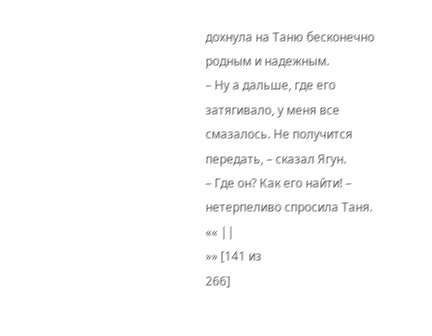дохнула на Таню бесконечно родным и надежным.
– Ну а дальше, где его затягивало, у меня все смазалось. Не получится передать, – сказал Ягун.
– Где он? Как его найти! – нетерпеливо спросила Таня.
«« ||
»» [141 из
266]